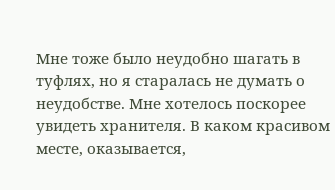Мне тоже было неудобно шагать в туфлях, но я старалась не думать о неудобстве. Мне хотелось поскорее увидеть хранителя. В каком красивом месте, оказывается,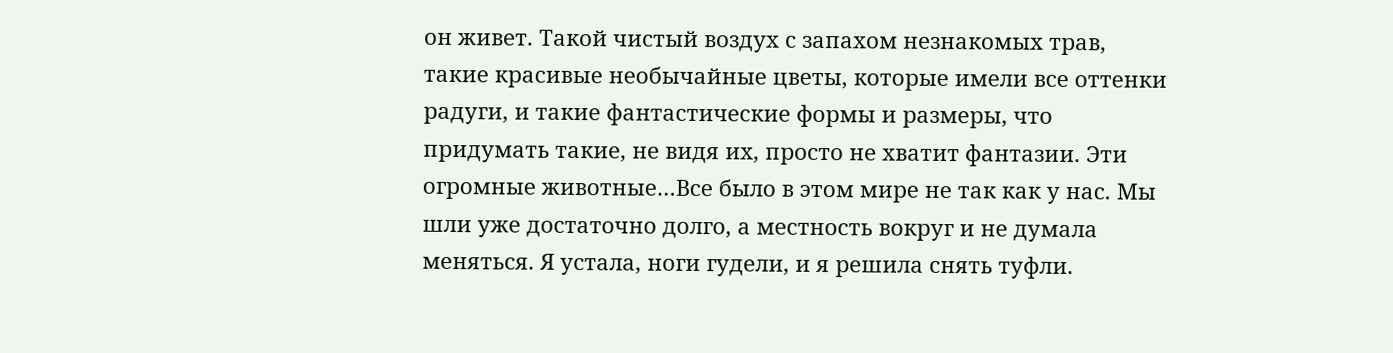он живет. Такой чистый воздух с запахом незнакомых трав, такие красивые необычайные цветы, которые имели все оттенки радуги, и такие фантастические формы и размеры, что придумать такие, не видя их, просто не хватит фантазии. Эти огромные животные…Все было в этом мире не так как у нас. Мы шли уже достаточно долго, а местность вокруг и не думала меняться. Я устала, ноги гудели, и я решила снять туфли.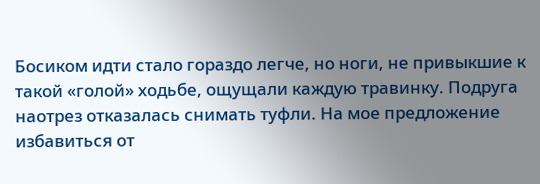Босиком идти стало гораздо легче, но ноги, не привыкшие к такой «голой» ходьбе, ощущали каждую травинку. Подруга наотрез отказалась снимать туфли. На мое предложение избавиться от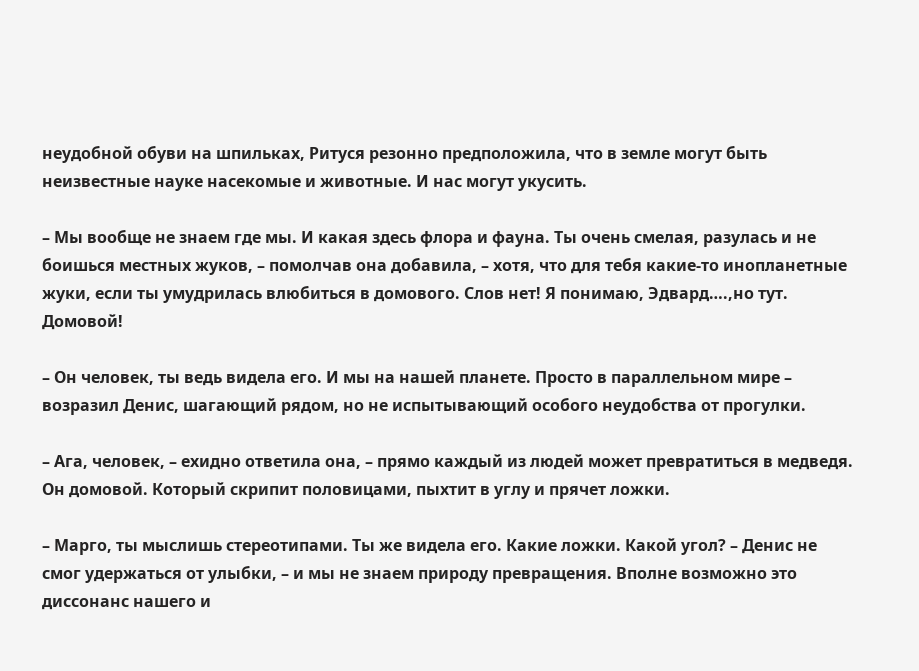неудобной обуви на шпильках, Ритуся резонно предположила, что в земле могут быть неизвестные науке насекомые и животные. И нас могут укусить.

– Мы вообще не знаем где мы. И какая здесь флора и фауна. Ты очень смелая, разулась и не боишься местных жуков, – помолчав она добавила, – хотя, что для тебя какие-то инопланетные жуки, если ты умудрилась влюбиться в домового. Слов нет! Я понимаю, Эдвард….,но тут. Домовой!

– Он человек, ты ведь видела его. И мы на нашей планете. Просто в параллельном мире – возразил Денис, шагающий рядом, но не испытывающий особого неудобства от прогулки.

– Ага, человек, – ехидно ответила она, – прямо каждый из людей может превратиться в медведя. Он домовой. Который скрипит половицами, пыхтит в углу и прячет ложки.

– Марго, ты мыслишь стереотипами. Ты же видела его. Какие ложки. Какой угол? – Денис не смог удержаться от улыбки, – и мы не знаем природу превращения. Вполне возможно это диссонанс нашего и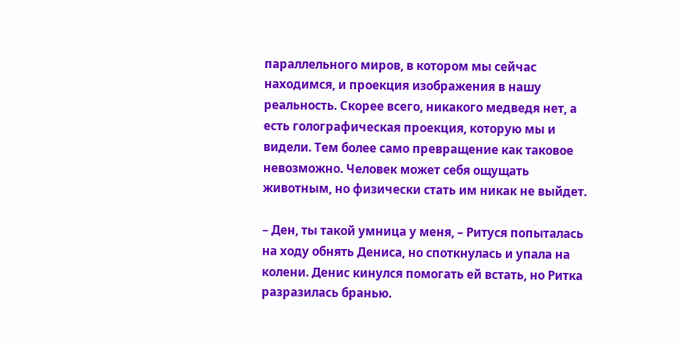параллельного миров, в котором мы сейчас находимся, и проекция изображения в нашу реальность. Скорее всего, никакого медведя нет, а есть голографическая проекция, которую мы и видели. Тем более само превращение как таковое невозможно. Человек может себя ощущать животным, но физически стать им никак не выйдет.

– Ден, ты такой умница у меня, – Ритуся попыталась на ходу обнять Дениса, но споткнулась и упала на колени. Денис кинулся помогать ей встать, но Ритка разразилась бранью.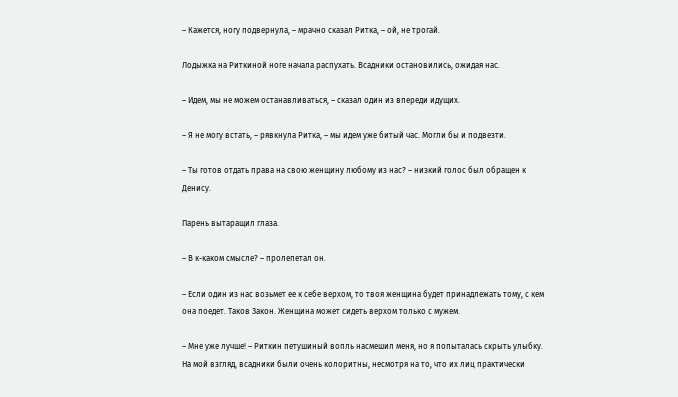– Кажется, ногу подвернула, – мрачно сказал Ритка, – ой, не трогай.

Лодыжка на Риткиной ноге начала распухать. Всадники остановились, ожидая нас.

– Идем, мы не можем останавливаться, – сказал один из впереди идущих.

– Я не могу встать, – рявкнула Ритка, – мы идем уже битый час. Могли бы и подвезти.

– Ты готов отдать права на свою женщину любому из нас? – низкий голос был обращен к Денису.

Парень вытаращил глаза.

– В к-каком смысле? – пролепетал он.

– Если один из нас возьмет ее к себе верхом, то твоя женщина будет принадлежать тому, с кем она поедет. Таков Закон. Женщина может сидеть верхом только с мужем.

– Мне уже лучше! – Риткин петушиный вопль насмешил меня, но я попыталась скрыть улыбку. На мой взгляд, всадники были очень колоритны, несмотря на то, что их лиц практически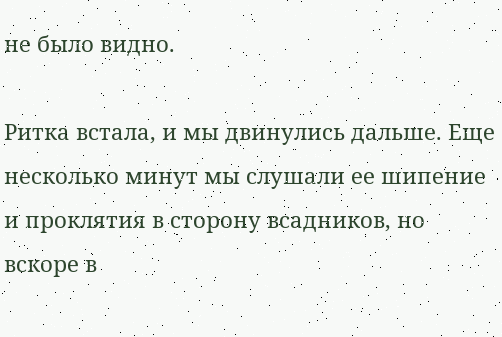не было видно.

Ритка встала, и мы двинулись дальше. Еще несколько минут мы слушали ее шипение и проклятия в сторону всадников, но вскоре в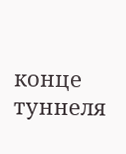конце туннеля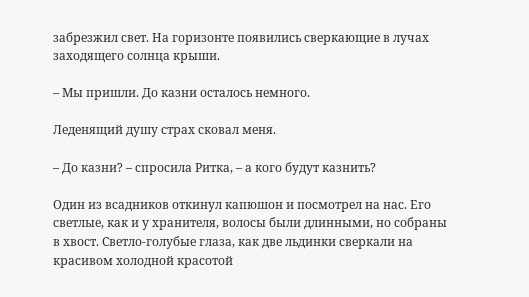забрезжил свет. На горизонте появились сверкающие в лучах заходящего солнца крыши.

– Мы пришли. До казни осталось немного.

Леденящий душу страх сковал меня.

– До казни? – спросила Ритка, – а кого будут казнить?

Один из всадников откинул капюшон и посмотрел на нас. Его светлые, как и у хранителя, волосы были длинными, но собраны в хвост. Светло-голубые глаза, как две льдинки сверкали на красивом холодной красотой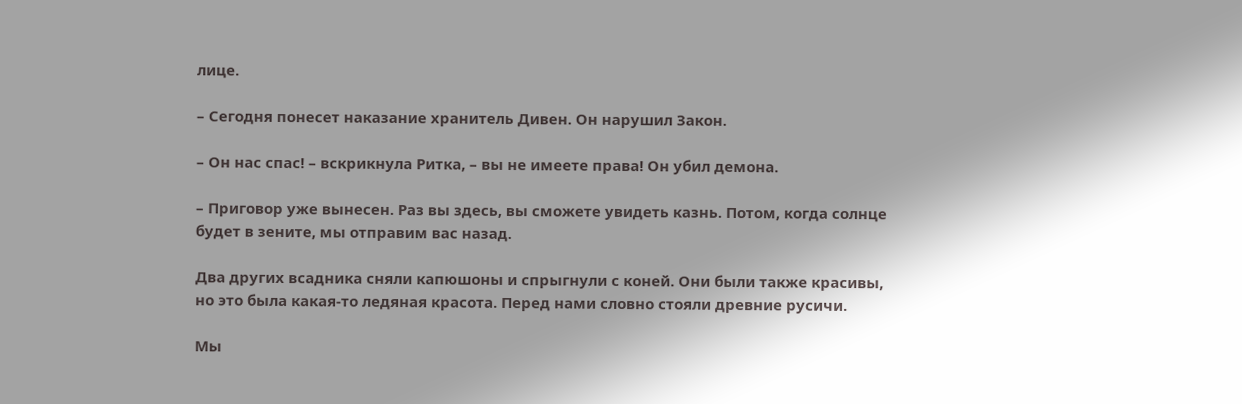лице.

– Сегодня понесет наказание хранитель Дивен. Он нарушил Закон.

– Он нас спас! – вскрикнула Ритка, – вы не имеете права! Он убил демона.

– Приговор уже вынесен. Раз вы здесь, вы сможете увидеть казнь. Потом, когда солнце будет в зените, мы отправим вас назад.

Два других всадника сняли капюшоны и спрыгнули с коней. Они были также красивы, но это была какая-то ледяная красота. Перед нами словно стояли древние русичи.

Мы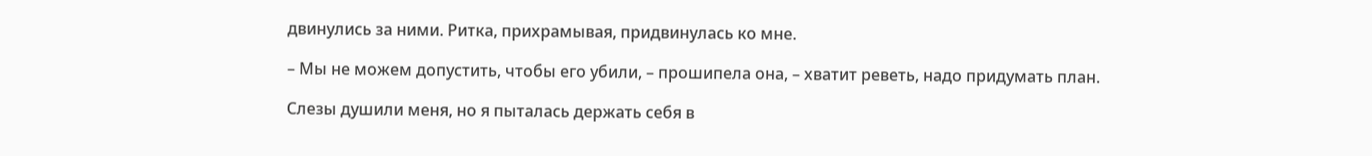двинулись за ними. Ритка, прихрамывая, придвинулась ко мне.

– Мы не можем допустить, чтобы его убили, – прошипела она, – хватит реветь, надо придумать план.

Слезы душили меня, но я пыталась держать себя в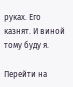руках. Его казнят. И виной тому буду я.

Перейти на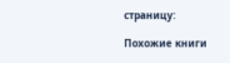страницу:

Похожие книги